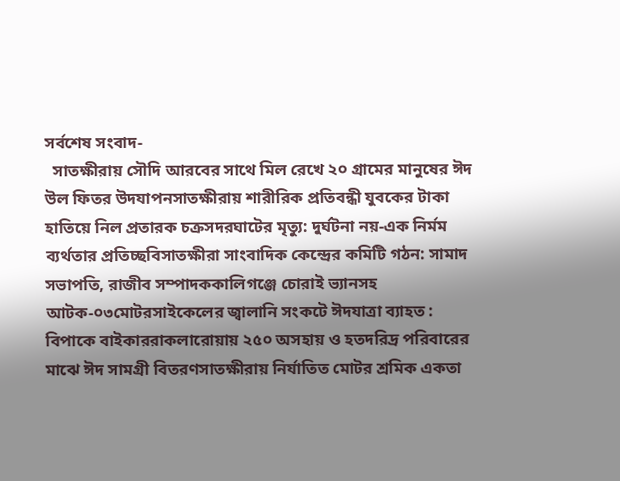সর্বশেষ সংবাদ-
  সাতক্ষীরায় সৌদি আরবের সাথে মিল রেখে ২০ গ্রামের মানুষের ঈদ উল ফিতর উদযাপনসাতক্ষীরায় শারীরিক প্রতিবন্ধী যুবকের টাকা হাতিয়ে নিল প্রতারক চক্রসদরঘাটের মৃত্যু: দুর্ঘটনা নয়-এক নির্মম ব্যর্থতার প্রতিচ্ছবিসাতক্ষীরা সাংবাদিক কেন্দ্রের কমিটি গঠন: সামাদ সভাপতি, রাজীব সম্পাদককালিগঞ্জে চোরাই ভ্যানসহ আটক-০৩মোটরসাইকেলের জ্বালানি সংকটে ঈদযাত্রা ব্যাহত : বিপাকে বাইকাররাকলারোয়ায় ২৫০ অসহায় ও হতদরিদ্র পরিবারের মাঝে ঈদ সামগ্রী বিতরণসাতক্ষীরায় নির্যাতিত মোটর শ্রমিক একতা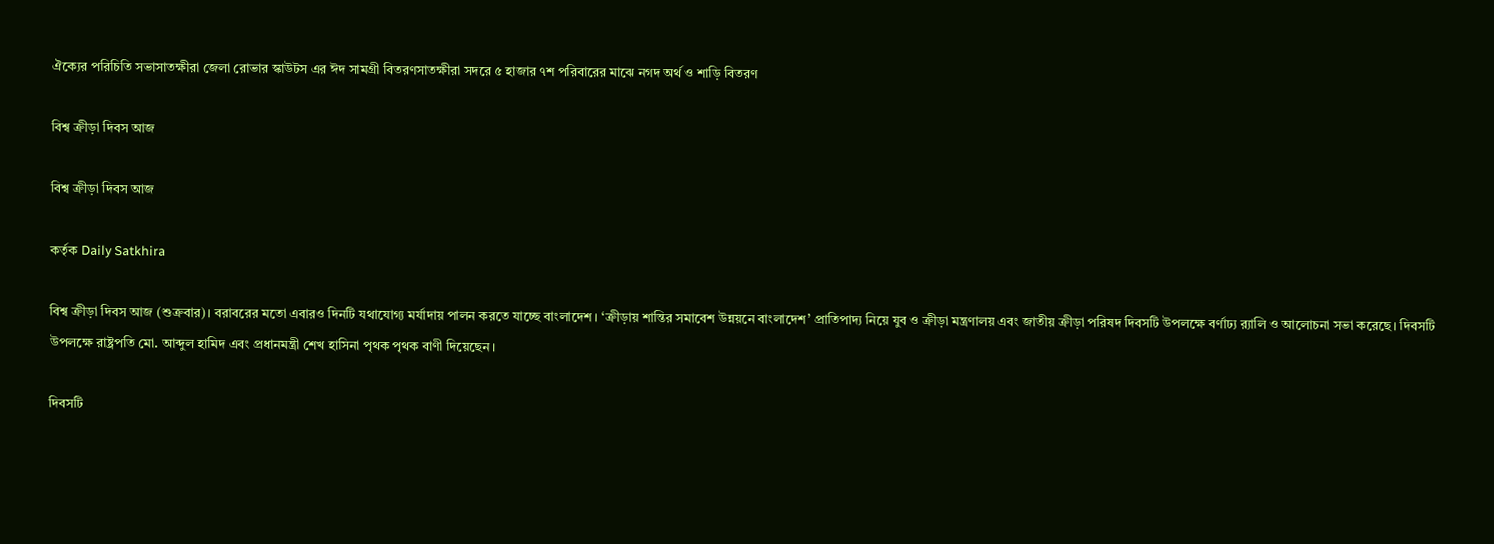ঐক্যের পরিচিতি সভাসাতক্ষীরা জেলা রোভার স্কাউটস এর ঈদ সামগ্রী বিতরণসাতক্ষীরা সদরে ৫ হাজার ৭শ পরিবারের মাঝে নগদ অর্থ ও শাড়ি বিতরণ

বিশ্ব ক্রীড়া দিবস আজ

বিশ্ব ক্রীড়া দিবস আজ

কর্তৃক Daily Satkhira

বিশ্ব ক্রীড়া দিবস আজ (শুক্রবার)। বরাবরের মতো এবারও দিনটি যথাযোগ্য মর্যাদায় পালন করতে যাচ্ছে বাংলাদেশ। ‘ক্রীড়ায় শান্তির সমাবেশ উন্নয়নে বাংলাদেশ’ প্রাতিপাদ্য নিয়ে যুব ও ক্রীড়া মন্ত্রণালয় এবং জাতীয় ক্রীড়া পরিষদ দিবসটি উপলক্ষে বর্ণাঢ্য র‌্যালি ও আলোচনা সভা করেছে। দিবসটি উপলক্ষে রাষ্ট্রপতি মো. আব্দুল হামিদ এবং প্রধানমন্ত্রী শেখ হাসিনা পৃথক পৃথক বাণী দিয়েছেন।

দিবসটি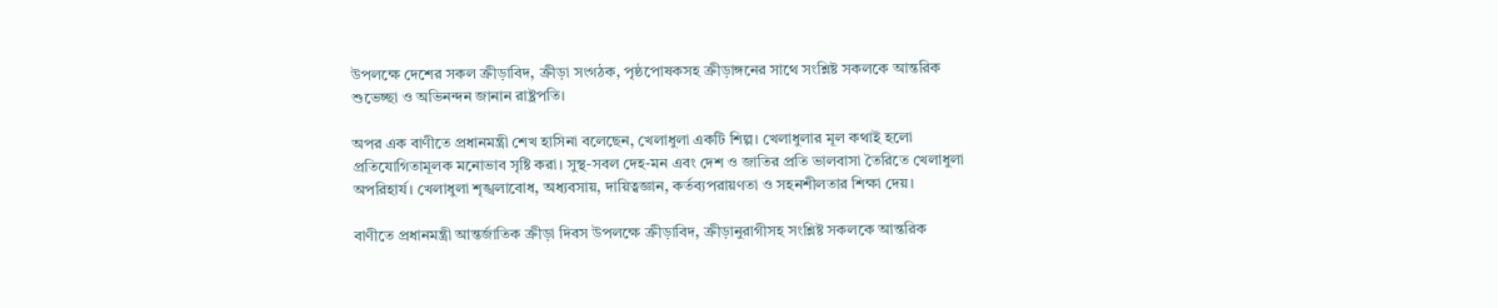উপলক্ষে দেশের সকল ক্রীড়াবিদ, ক্রীড়া সংগঠক, পৃষ্ঠপোষকসহ ক্রীড়াঙ্গনের সাথে সংশ্লিষ্ট সকলকে আন্তরিক শুভেচ্ছা ও অভিনন্দন জানান রাষ্ট্রপতি।

অপর এক বাণীতে প্রধানমন্ত্রী শেখ হাসিনা বলেছেন, খেলাধুলা একটি শিল্প। খেলাধুলার মূল কথাই হলো প্রতিযোগিতামূলক মনোভাব সৃষ্টি করা। সুস্থ-সবল দেহ-মন এবং দেশ ও জাতির প্রতি ভালবাসা তৈরিতে খেলাধুলা অপরিহার্য। খেলাধুলা শৃঙ্খলাবোধ, অধ্যবসায়, দায়িত্বজ্ঞান, কর্তব্যপরায়ণতা ও সহনশীলতার শিক্ষা দেয়।

বাণীতে প্রধানমন্ত্রী আন্তর্জাতিক ক্রীড়া দিবস উপলক্ষে ক্রীড়াবিদ, ক্রীড়ানুরাগীসহ সংশ্লিষ্ট সকলকে আন্তরিক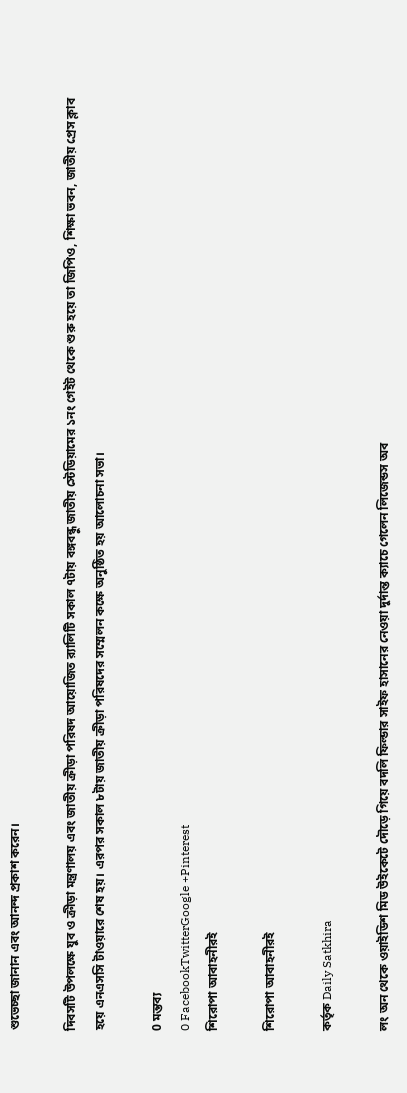শুভেচ্ছা জানান এবং আনন্দ প্রকাশ করেন।

দিবসটি উপলক্ষে যুব ও ক্রীড়া মন্ত্রণালয় এবং জাতীয় ক্রীড়া পরিষদ আয়োজিত র‌্যালিটি সকাল ৭টায় বঙ্গবন্ধু জাতীয় স্টেডিয়ামের ১নং গেইট থেকে শুরু হয়ে তা জিপিও, শিক্ষা ভবন, জাতীয় প্রেস ক্লাব হয়ে এনএসসি টাওয়ারে শেষ হয়। এরপর সকাল ৮টায় জাতীয় ক্রীড়া পরিষদের সম্মেলন কক্ষে অনুষ্ঠিত হয় আলোচনা সভা।

0 মন্তব্য
0 FacebookTwitterGoogle +Pinterest
শিরোপা আবাহনীরই

শিরোপা আবাহনীরই

কর্তৃক Daily Satkhira

লং অন থেকে ওয়াইডিশ মিড উইকেটে দৌড়ে গিয়ে বদলি ফিল্ডার সাইফ হাসানের নেওয়া দুর্দান্ত ক্যাচে গেলেন লিজেন্ডস অব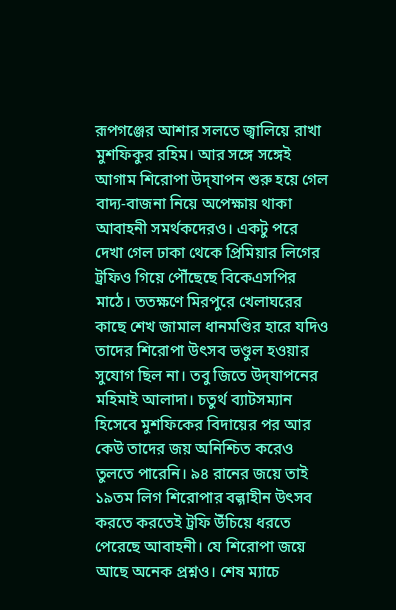রূপগঞ্জের আশার সলতে জ্বালিয়ে রাখা মুশফিকুর রহিম। আর সঙ্গে সঙ্গেই আগাম শিরোপা উদ্‌যাপন শুরু হয়ে গেল বাদ্য-বাজনা নিয়ে অপেক্ষায় থাকা আবাহনী সমর্থকদেরও। একটু পরে দেখা গেল ঢাকা থেকে প্রিমিয়ার লিগের ট্রফিও গিয়ে পৌঁছেছে বিকেএসপির মাঠে। ততক্ষণে মিরপুরে খেলাঘরের কাছে শেখ জামাল ধানমণ্ডির হারে যদিও তাদের শিরোপা উৎসব ভণ্ডুল হওয়ার সুযোগ ছিল না। তবু জিতে উদ্‌যাপনের মহিমাই আলাদা। চতুর্থ ব্যাটসম্যান হিসেবে মুশফিকের বিদায়ের পর আর কেউ তাদের জয় অনিশ্চিত করেও তুলতে পারেনি। ৯৪ রানের জয়ে তাই ১৯তম লিগ শিরোপার বল্গাহীন উৎসব করতে করতেই ট্রফি উঁচিয়ে ধরতে পেরেছে আবাহনী। যে শিরোপা জয়ে আছে অনেক প্রশ্নও। শেষ ম্যাচে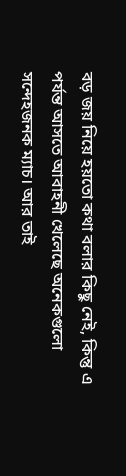বড় জয় নিয়ে হয়তো কথা বলার কিছু নেই, কিন্তু এ পর্যন্ত আসতে আবাহনী খেলেছে অনেকগুলো সন্দেহজনক ম্যাচ। আর তাই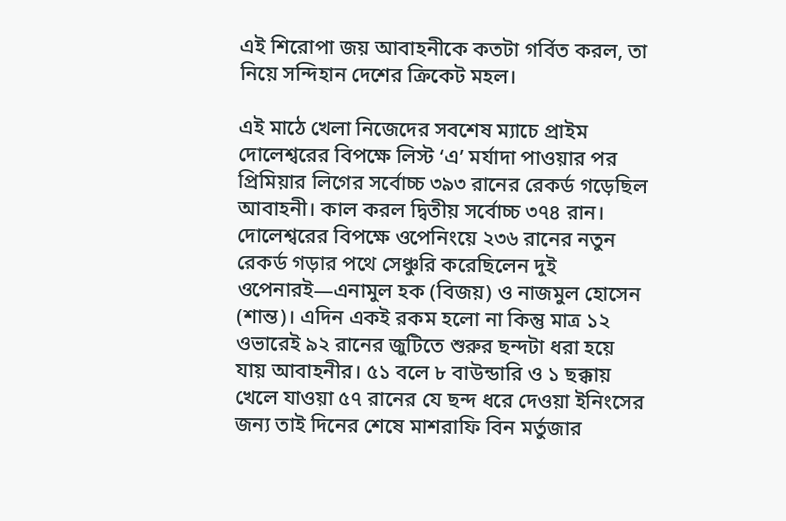এই শিরোপা জয় আবাহনীকে কতটা গর্বিত করল, তা নিয়ে সন্দিহান দেশের ক্রিকেট মহল।

এই মাঠে খেলা নিজেদের সবশেষ ম্যাচে প্রাইম দোলেশ্বরের বিপক্ষে লিস্ট ‘এ’ মর্যাদা পাওয়ার পর প্রিমিয়ার লিগের সর্বোচ্চ ৩৯৩ রানের রেকর্ড গড়েছিল আবাহনী। কাল করল দ্বিতীয় সর্বোচ্চ ৩৭৪ রান। দোলেশ্বরের বিপক্ষে ওপেনিংয়ে ২৩৬ রানের নতুন রেকর্ড গড়ার পথে সেঞ্চুরি করেছিলেন দুই ওপেনারই—এনামুল হক (বিজয়) ও নাজমুল হোসেন (শান্ত)। এদিন একই রকম হলো না কিন্তু মাত্র ১২ ওভারেই ৯২ রানের জুটিতে শুরুর ছন্দটা ধরা হয়ে যায় আবাহনীর। ৫১ বলে ৮ বাউন্ডারি ও ১ ছক্কায় খেলে যাওয়া ৫৭ রানের যে ছন্দ ধরে দেওয়া ইনিংসের জন্য তাই দিনের শেষে মাশরাফি বিন মর্তুজার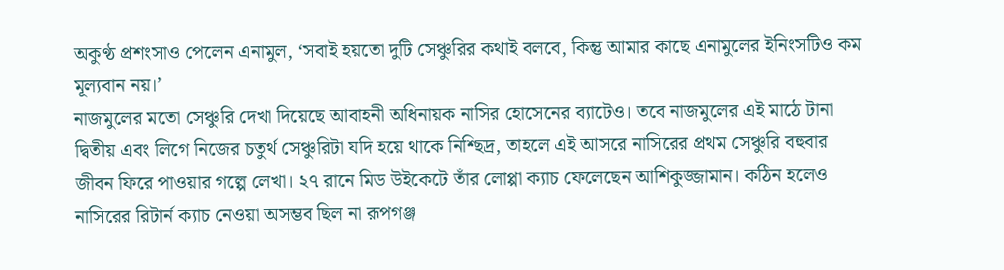অকুণ্ঠ প্রশংসাও পেলেন এনামুল, ‘সবাই হয়তো দুটি সেঞ্চুরির কথাই বলবে, কিন্তু আমার কাছে এনামুলের ইনিংসটিও কম মূল্যবান নয়।’
নাজমুলের মতো সেঞ্চুরি দেখা দিয়েছে আবাহনী অধিনায়ক নাসির হোসেনের ব্যাটেও। তবে নাজমুলের এই মাঠে টানা দ্বিতীয় এবং লিগে নিজের চতুর্থ সেঞ্চুরিটা যদি হয়ে থাকে নিশ্ছিদ্র, তাহলে এই আসরে নাসিরের প্রথম সেঞ্চুরি বহুবার জীবন ফিরে পাওয়ার গল্পে লেখা। ২৭ রানে মিড উইকেটে তাঁর লোপ্পা ক্যাচ ফেলেছেন আশিকুজ্জামান। কঠিন হলেও নাসিরের রিটার্ন ক্যাচ নেওয়া অসম্ভব ছিল না রূপগঞ্জ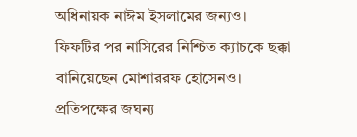অধিনায়ক নাঈম ইসলামের জন্যও। ফিফটির পর নাসিরের নিশ্চিত ক্যাচকে ছক্কা বানিয়েছেন মোশাররফ হোসেনও। প্রতিপক্ষের জঘন্য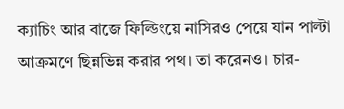ক্যাচিং আর বাজে ফিল্ডিংয়ে নাসিরও পেয়ে যান পাল্টা আক্রমণে ছিন্নভিন্ন করার পথ। তা করেনও। চার-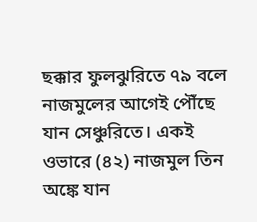ছক্কার ফুলঝুরিতে ৭৯ বলে নাজমুলের আগেই পৌঁছে যান সেঞ্চুরিতে। একই ওভারে (৪২) নাজমুল তিন অঙ্কে যান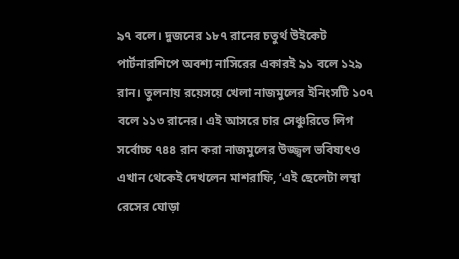৯৭ বলে। দুজনের ১৮৭ রানের চতুর্থ উইকেট পার্টনারশিপে অবশ্য নাসিরের একারই ৯১ বলে ১২৯ রান। তুলনায় রয়েসয়ে খেলা নাজমুলের ইনিংসটি ১০৭ বলে ১১৩ রানের। এই আসরে চার সেঞ্চুরিতে লিগ সর্বোচ্চ ৭৪৪ রান করা নাজমুলের উজ্জ্বল ভবিষ্যৎও এখান থেকেই দেখলেন মাশরাফি, ‘এই ছেলেটা লম্বা রেসের ঘোড়া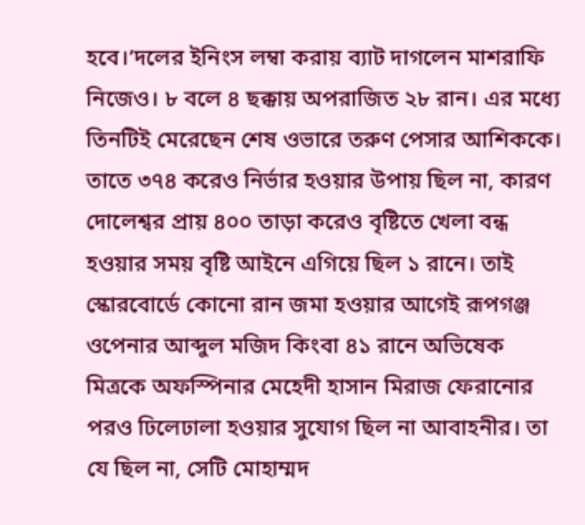হবে।’দলের ইনিংস লম্বা করায় ব্যাট দাগলেন মাশরাফি নিজেও। ৮ বলে ৪ ছক্কায় অপরাজিত ২৮ রান। এর মধ্যে তিনটিই মেরেছেন শেষ ওভারে তরুণ পেসার আশিককে। তাতে ৩৭৪ করেও নির্ভার হওয়ার উপায় ছিল না, কারণ দোলেশ্বর প্রায় ৪০০ তাড়া করেও বৃষ্টিতে খেলা বন্ধ হওয়ার সময় বৃষ্টি আইনে এগিয়ে ছিল ১ রানে। তাই স্কোরবোর্ডে কোনো রান জমা হওয়ার আগেই রূপগঞ্জ ওপেনার আব্দুল মজিদ কিংবা ৪১ রানে অভিষেক মিত্রকে অফস্পিনার মেহেদী হাসান মিরাজ ফেরানোর পরও ঢিলেঢালা হওয়ার সুযোগ ছিল না আবাহনীর। তা যে ছিল না, সেটি মোহাম্মদ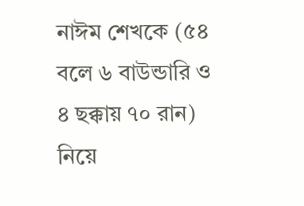নাঈম শেখকে (৫৪ বলে ৬ বাউন্ডারি ও ৪ ছক্কায় ৭০ রান) নিয়ে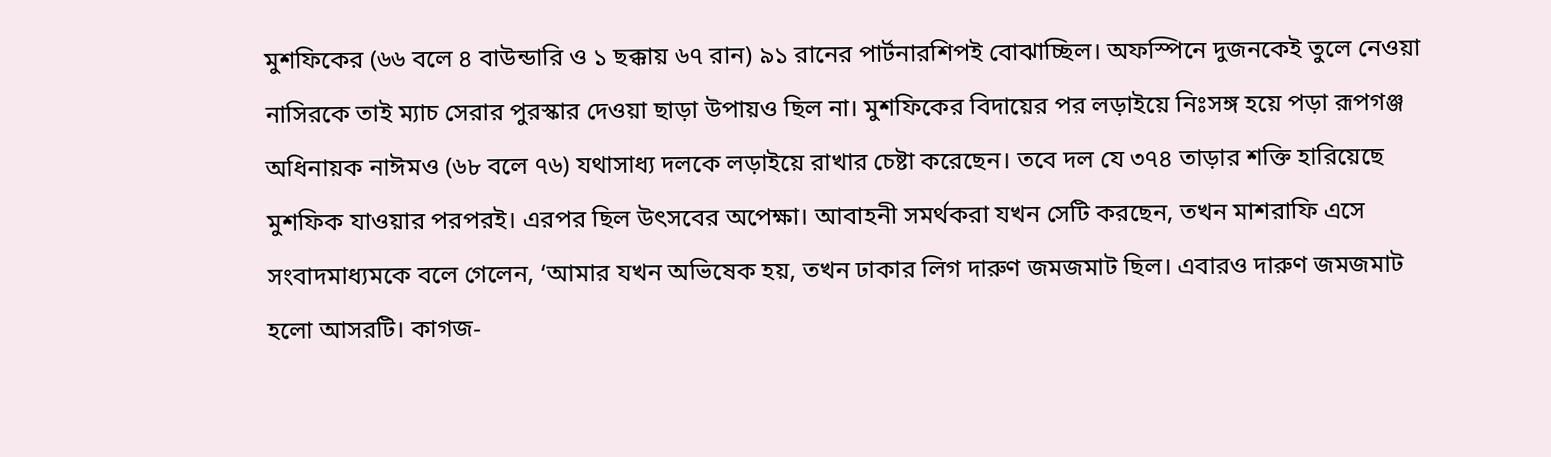মুশফিকের (৬৬ বলে ৪ বাউন্ডারি ও ১ ছক্কায় ৬৭ রান) ৯১ রানের পার্টনারশিপই বোঝাচ্ছিল। অফস্পিনে দুজনকেই তুলে নেওয়া নাসিরকে তাই ম্যাচ সেরার পুরস্কার দেওয়া ছাড়া উপায়ও ছিল না। মুশফিকের বিদায়ের পর লড়াইয়ে নিঃসঙ্গ হয়ে পড়া রূপগঞ্জ অধিনায়ক নাঈমও (৬৮ বলে ৭৬) যথাসাধ্য দলকে লড়াইয়ে রাখার চেষ্টা করেছেন। তবে দল যে ৩৭৪ তাড়ার শক্তি হারিয়েছে মুশফিক যাওয়ার পরপরই। এরপর ছিল উৎসবের অপেক্ষা। আবাহনী সমর্থকরা যখন সেটি করছেন, তখন মাশরাফি এসে সংবাদমাধ্যমকে বলে গেলেন, ‘আমার যখন অভিষেক হয়, তখন ঢাকার লিগ দারুণ জমজমাট ছিল। এবারও দারুণ জমজমাট হলো আসরটি। কাগজ-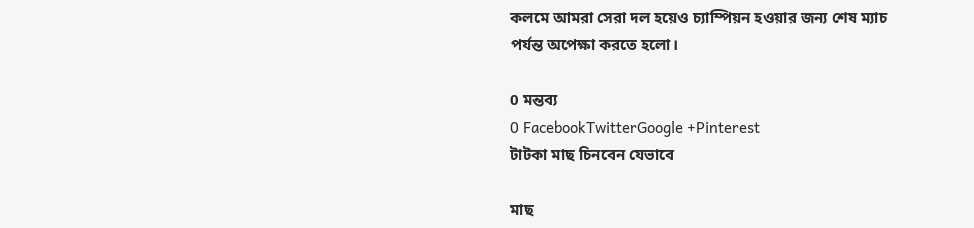কলমে আমরা সেরা দল হয়েও চ্যাম্পিয়ন হওয়ার জন্য শেষ ম্যাচ পর্যন্ত অপেক্ষা করতে হলো।

0 মন্তব্য
0 FacebookTwitterGoogle +Pinterest
টাটকা মাছ চিনবেন যেভাবে

মাছ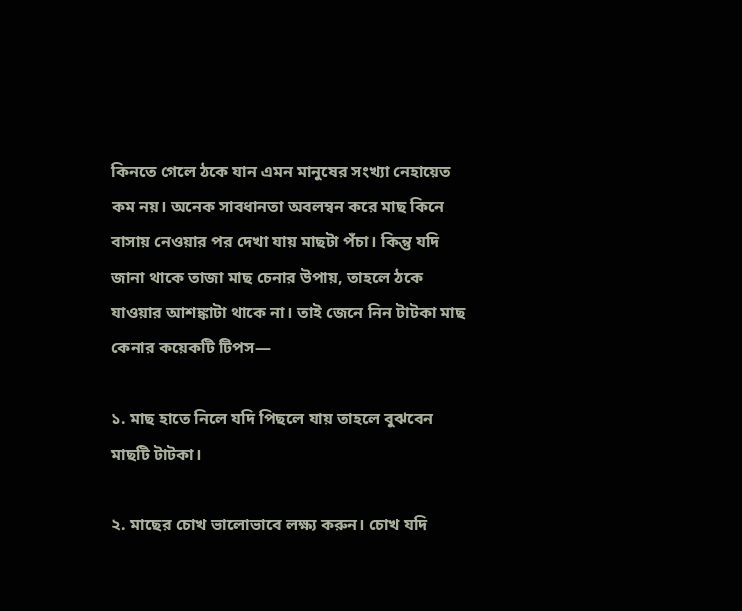কিনতে গেলে ঠকে যান এমন মানুষের সংখ্যা নেহায়েত কম নয়। অনেক সাবধানতা অবলম্বন করে মাছ কিনে বাসায় নেওয়ার পর দেখা যায় মাছটা পঁচা। কিন্তু যদি জানা থাকে তাজা মাছ চেনার উপায়, তাহলে ঠকে যাওয়ার আশঙ্কাটা থাকে না। তাই জেনে নিন টাটকা মাছ কেনার কয়েকটি টিপস—

১. মাছ হাতে নিলে যদি পিছলে যায় তাহলে বুঝবেন মাছটি টাটকা।

২. মাছের চোখ ভালোভাবে লক্ষ্য করুন। চোখ যদি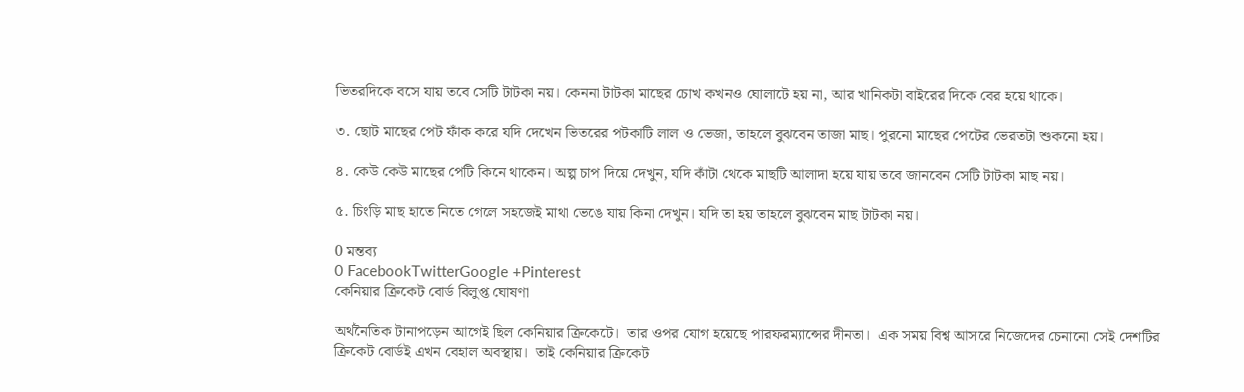ভিতরদিকে বসে যায় তবে সেটি টাটকা নয়। কেননা টাটকা মাছের চোখ কখনও ঘোলাটে হয় না, আর খানিকটা বাইরের দিকে বের হয়ে থাকে।

৩. ছোট মাছের পেট ফাঁক করে যদি দেখেন ভিতরের পটকাটি লাল ও ভেজা, তাহলে বুঝবেন তাজা মাছ। পুরনো মাছের পেটের ভেরতটা শুকনো হয়।

৪. কেউ কেউ মাছের পেটি কিনে থাকেন। অল্প চাপ দিয়ে দেখুন, যদি কাঁটা থেকে মাছটি আলাদা হয়ে যায় তবে জানবেন সেটি টাটকা মাছ নয়।

৫. চিংড়ি মাছ হাতে নিতে গেলে সহজেই মাথা ভেঙে যায় কিনা দেখুন। যদি তা হয় তাহলে বুঝবেন মাছ টাটকা নয়।

0 মন্তব্য
0 FacebookTwitterGoogle +Pinterest
কেনিয়ার ক্রিকেট বোর্ড বিলুপ্ত ঘোষণা

অর্থনৈতিক টানাপড়েন আগেই ছিল কেনিয়ার ক্রিকেটে।  তার ওপর যোগ হয়েছে পারফরম্যান্সের দীনতা।  এক সময় বিশ্ব আসরে নিজেদের চেনানো সেই দেশটির ক্রিকেট বোর্ডই এখন বেহাল অবস্থায়।  তাই কেনিয়ার ক্রিকেট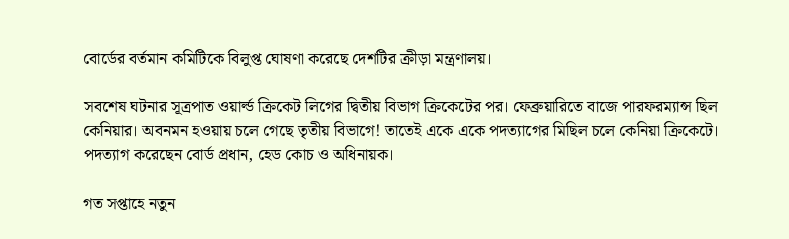বোর্ডের বর্তমান কমিটিকে বিলুপ্ত ঘোষণা করেছে দেশটির ক্রীড়া মন্ত্রণালয়।

সবশেষ ঘটনার সূত্রপাত ওয়ার্ল্ড ক্রিকেট লিগের দ্বিতীয় বিভাগ ক্রিকেটের পর। ফেব্রুয়ারিতে বাজে পারফরম্যান্স ছিল কেনিয়ার। অবনমন হওয়ায় চলে গেছে তৃতীয় বিভাগে! তাতেই একে একে পদত্যাগের মিছিল চলে কেনিয়া ক্রিকেটে। পদত্যাগ করেছেন বোর্ড প্রধান, হেড কোচ ও অধিনায়ক।

গত সপ্তাহে নতুন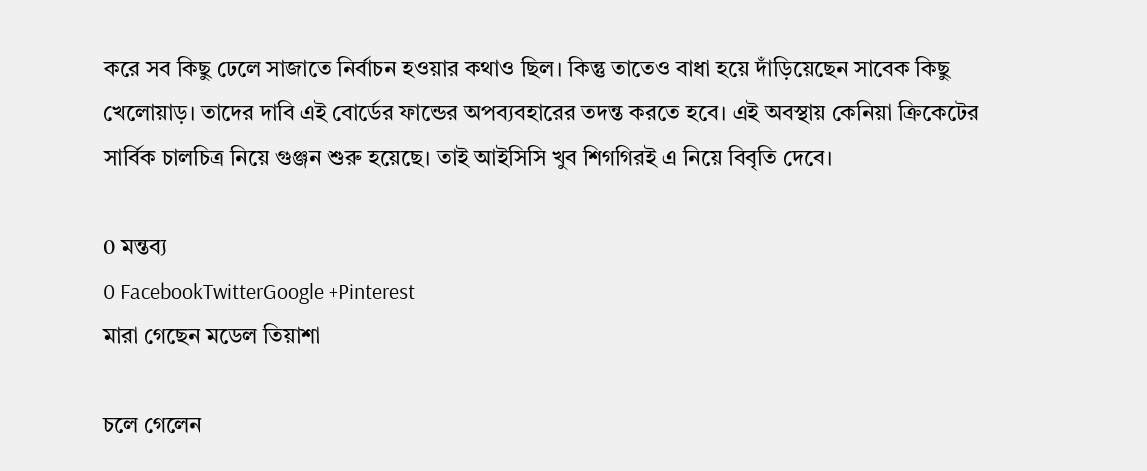করে সব কিছু ঢেলে সাজাতে নির্বাচন হওয়ার কথাও ছিল। কিন্তু তাতেও বাধা হয়ে দাঁড়িয়েছেন সাবেক কিছু খেলোয়াড়। তাদের দাবি এই বোর্ডের ফান্ডের অপব্যবহারের তদন্ত করতে হবে। এই অবস্থায় কেনিয়া ক্রিকেটের সার্বিক চালচিত্র নিয়ে গুঞ্জন শুরু হয়েছে। তাই আইসিসি খুব শিগগিরই এ নিয়ে বিবৃতি দেবে।

0 মন্তব্য
0 FacebookTwitterGoogle +Pinterest
মারা গেছেন মডেল তিয়াশা

চলে গেলেন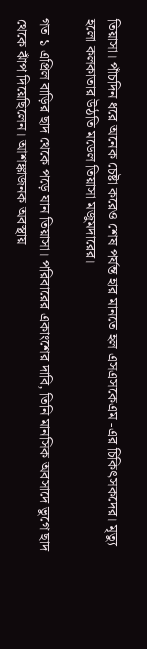তিয়াসা। পাঁচদিন ধরে অনেক চেষ্টা করেও শেষ পর্যন্ত হার মানতে হল এসএসকেএম -এর চিকিৎসকদের। মৃত্যু হলো কলকাতার উঠতি মডেল তিয়াসা মজুমদারের।

গত ১ এপ্রিল বাড়ির ছাদ থেকে পড়ে যান তিয়াসা। পরিবারের একাংশের দাবি, তিনি মানসিক অবসাদে ভুগে ছাদ থেকে ঝাঁপ দিয়েছিলেন। আশঙ্কাজনক অবস্থায়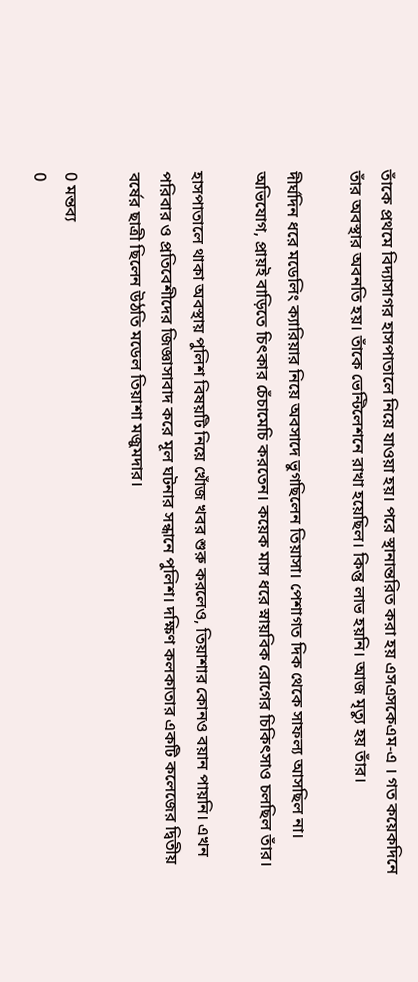তাঁকে প্রথমে বিদ্যাসাগর হাসপাতালে নিয়ে যাওয়া হয়। পরে স্থানান্তরিত করা হয় এসএসকেএম-এ । গত কয়েকদিনে তাঁর অবস্থার অবনতি হয়। তাঁকে ভেন্টিলেশনে রাখা হয়েছিল। কিন্তু লাভ হয়নি। আজ মৃত্যু হয় তাঁর।

দীর্ঘদিন ধরে মডেলিং ক্যারিয়ার নিয়ে অবসাদে ভুগছিলেন তিয়াসা। পেশাগত দিক থেকে সাফল্য আসছিল না। অভিযোগ, প্রায়ই বাড়িতে চিৎকার চেঁচামেচি করতেন। কয়েক মাস ধরে স্নায়বিক রোগের চিকিৎসাও চলছিল তাঁর।

হাসপাতালে থাকা অবস্থায় পুলিশ বিষয়টি নিয়ে খোঁজ খবর শুরু করলেও, তিয়াশার কোনও বয়ান পায়নি। এখন পরিবার ও প্রতিবেশীদের জিজ্ঞাসাবাদ করে মূল ঘটনার সন্ধানে পুলিশ। দক্ষিণ কলকাতার একটি কলেজের দ্বিতীয় বর্ষের ছাত্রী ছিলেন উঠতি মডেল তিয়াশা মজুমদার।

0 মন্তব্য
0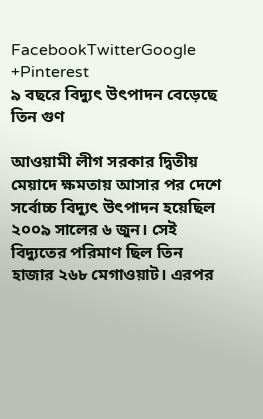FacebookTwitterGoogle +Pinterest
৯ বছরে বিদ্যুৎ উৎপাদন বেড়েছে তিন গুণ

আওয়ামী লীগ সরকার দ্বিতীয় মেয়াদে ক্ষমতায় আসার পর দেশে সর্বোচ্চ বিদ্যুৎ উৎপাদন হয়েছিল ২০০৯ সালের ৬ জুন। সেই বিদ্যুতের পরিমাণ ছিল তিন হাজার ২৬৮ মেগাওয়াট। এরপর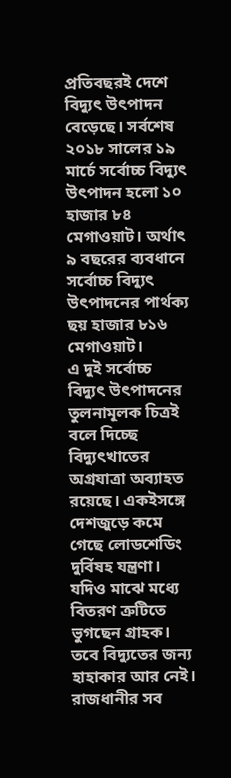প্রতিবছরই দেশে বিদ্যুৎ উৎপাদন বেড়েছে। সর্বশেষ ২০১৮ সালের ১৯ মার্চে সর্বোচ্চ বিদ্যুৎ উৎপাদন হলো ১০ হাজার ৮৪ মেগাওয়াট। অর্থাৎ ৯ বছরের ব্যবধানে সর্বোচ্চ বিদ্যুৎ উৎপাদনের পার্থক্য ছয় হাজার ৮১৬ মেগাওয়াট।
এ দুই সর্বোচ্চ বিদ্যুৎ উৎপাদনের তুলনামূলক চিত্রই বলে দিচ্ছে বিদ্যুৎখাতের অগ্রযাত্রা অব্যাহত রয়েছে। একইসঙ্গে দেশজুড়ে কমে গেছে লোডশেডিং দুর্বিষহ যন্ত্রণা। যদিও মাঝে মধ্যে বিতরণ ত্রুটিতে ভুগছেন গ্রাহক। তবে বিদ্যুতের জন্য হাহাকার আর নেই। রাজধানীর সব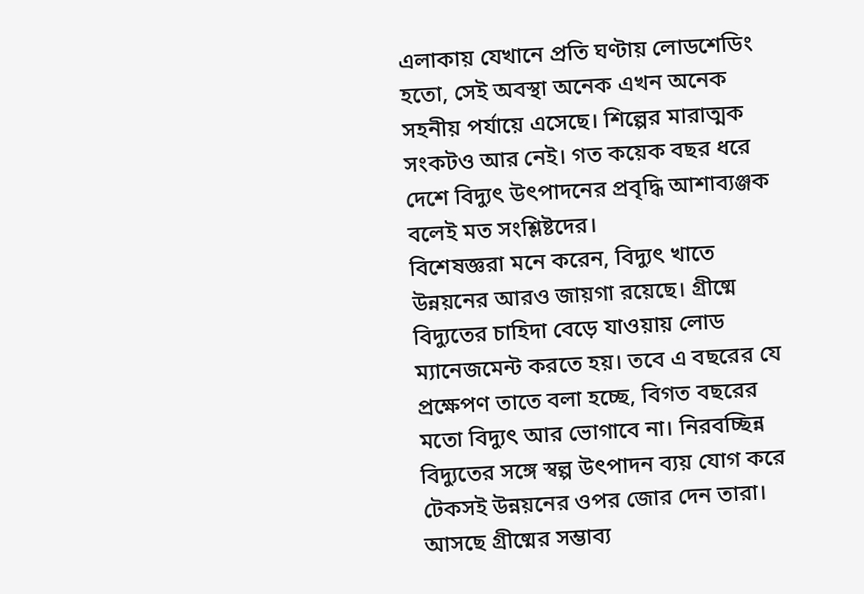এলাকায় যেখানে প্রতি ঘণ্টায় লোডশেডিং হতো, সেই অবস্থা অনেক এখন অনেক সহনীয় পর্যায়ে এসেছে। শিল্পের মারাত্মক সংকটও আর নেই। গত কয়েক বছর ধরে দেশে বিদ্যুৎ উৎপাদনের প্রবৃদ্ধি আশাব্যঞ্জক বলেই মত সংশ্লিষ্টদের।
বিশেষজ্ঞরা মনে করেন, বিদ্যুৎ খাতে উন্নয়নের আরও জায়গা রয়েছে। গ্রীষ্মে বিদ্যুতের চাহিদা বেড়ে যাওয়ায় লোড ম্যানেজমেন্ট করতে হয়। তবে এ বছরের যে প্রক্ষেপণ তাতে বলা হচ্ছে, বিগত বছরের মতো বিদ্যুৎ আর ভোগাবে না। নিরবচ্ছিন্ন বিদ্যুতের সঙ্গে স্বল্প উৎপাদন ব্যয় যোগ করে টেকসই উন্নয়নের ওপর জোর দেন তারা।
আসছে গ্রীষ্মের সম্ভাব্য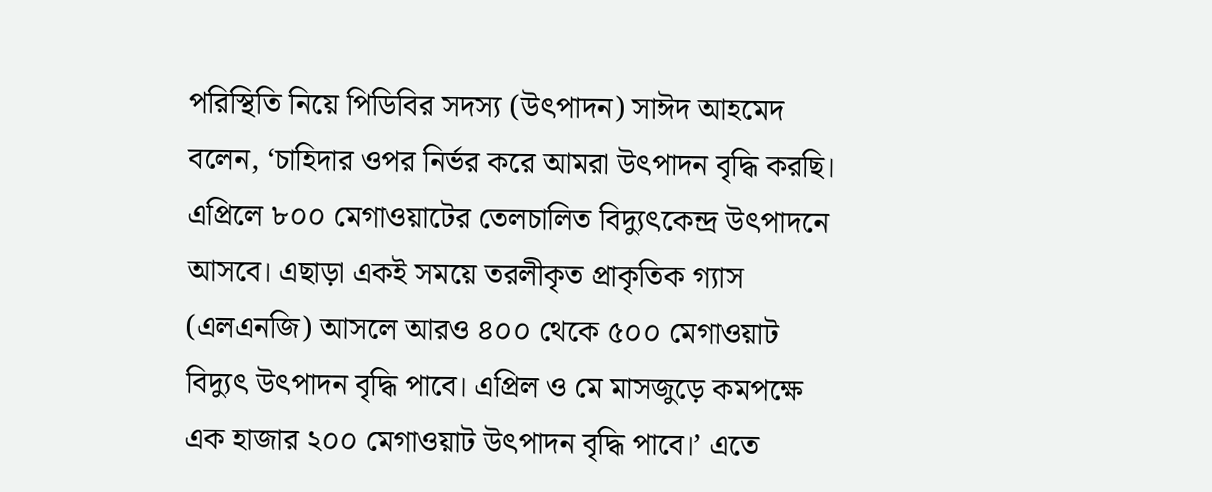পরিস্থিতি নিয়ে পিডিবির সদস্য (উৎপাদন) সাঈদ আহমেদ বলেন, ‘চাহিদার ওপর নির্ভর করে আমরা উৎপাদন বৃদ্ধি করছি। এপ্রিলে ৮০০ মেগাওয়াটের তেলচালিত বিদ্যুৎকেন্দ্র উৎপাদনে আসবে। এছাড়া একই সময়ে তরলীকৃত প্রাকৃতিক গ্যাস (এলএনজি) আসলে আরও ৪০০ থেকে ৫০০ মেগাওয়াট বিদ্যুৎ উৎপাদন বৃদ্ধি পাবে। এপ্রিল ও মে মাসজুড়ে কমপক্ষে এক হাজার ২০০ মেগাওয়াট উৎপাদন বৃদ্ধি পাবে।’ এতে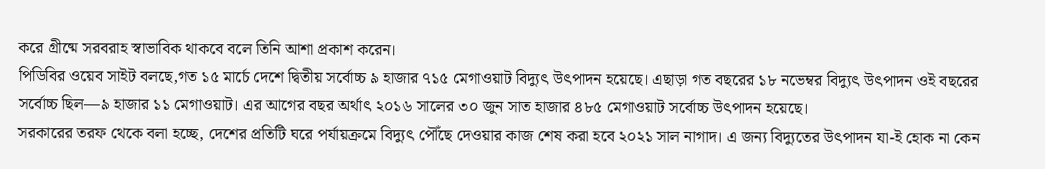করে গ্রীষ্মে সরবরাহ স্বাভাবিক থাকবে বলে তিনি আশা প্রকাশ করেন।
পিডিবির ওয়েব সাইট বলছে,গত ১৫ মার্চে দেশে দ্বিতীয় সর্বোচ্চ ৯ হাজার ৭১৫ মেগাওয়াট বিদ্যুৎ উৎপাদন হয়েছে। এছাড়া গত বছরের ১৮ নভেম্বর বিদ্যুৎ উৎপাদন ওই বছরের সর্বোচ্চ ছিল—৯ হাজার ১১ মেগাওয়াট। এর আগের বছর অর্থাৎ ২০১৬ সালের ৩০ জুন সাত হাজার ৪৮৫ মেগাওয়াট সর্বোচ্চ উৎপাদন হয়েছে।
সরকারের তরফ থেকে বলা হচ্ছে, দেশের প্রতিটি ঘরে পর্যায়ক্রমে বিদ্যুৎ পৌঁছে দেওয়ার কাজ শেষ করা হবে ২০২১ সাল নাগাদ। এ জন্য বিদ্যুতের উৎপাদন যা-ই হোক না কেন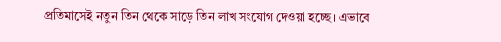প্রতিমাসেই নতুন তিন থেকে সাড়ে তিন লাখ সংযোগ দেওয়া হচ্ছে। এভাবে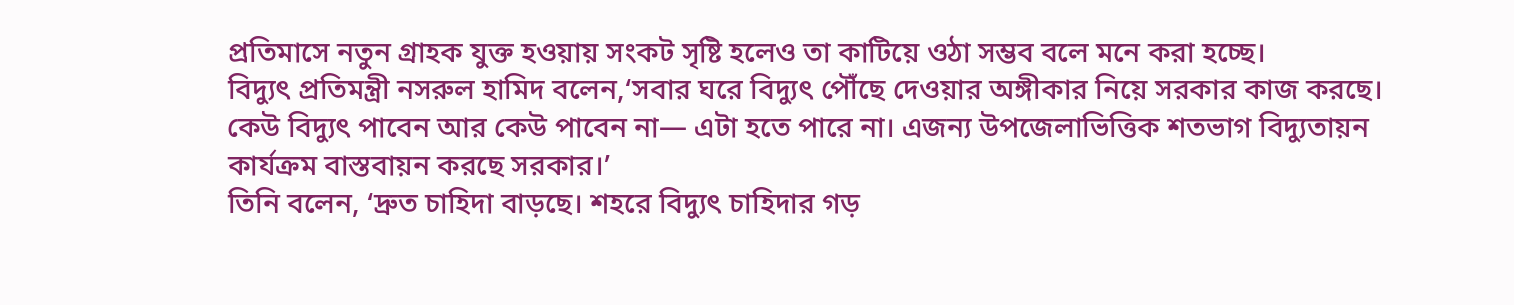প্রতিমাসে নতুন গ্রাহক যুক্ত হওয়ায় সংকট সৃষ্টি হলেও তা কাটিয়ে ওঠা সম্ভব বলে মনে করা হচ্ছে।
বিদ্যুৎ প্রতিমন্ত্রী নসরুল হামিদ বলেন,‘সবার ঘরে বিদ্যুৎ পৌঁছে দেওয়ার অঙ্গীকার নিয়ে সরকার কাজ করছে। কেউ বিদ্যুৎ পাবেন আর কেউ পাবেন না— এটা হতে পারে না। এজন্য উপজেলাভিত্তিক শতভাগ বিদ্যুতায়ন কার্যক্রম বাস্তবায়ন করছে সরকার।’
তিনি বলেন, ‘দ্রুত চাহিদা বাড়ছে। শহরে বিদ্যুৎ চাহিদার গড়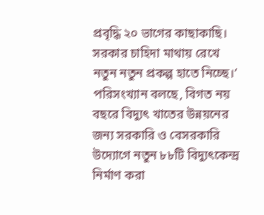প্রবৃদ্ধি ২০ ভাগের কাছাকাছি। সরকার চাহিদা মাথায় রেখে নতুন নতুন প্রকল্প হাতে নিচ্ছে।’
পরিসংখ্যান বলছে, বিগত নয় বছরে বিদ্যুৎ খাতের উন্নয়নের জন্য সরকারি ও বেসরকারি উদ্যোগে নতুন ৮৮টি বিদ্যুৎকেন্দ্র নির্মাণ করা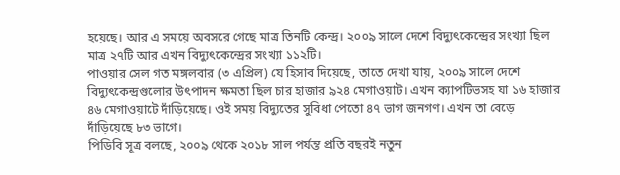হয়েছে। আর এ সময়ে অবসরে গেছে মাত্র তিনটি কেন্দ্র। ২০০৯ সালে দেশে বিদ্যুৎকেন্দ্রের সংখ্যা ছিল মাত্র ২৭টি আর এখন বিদ্যুৎকেন্দ্রের সংখ্যা ১১২টি।
পাওয়ার সেল গত মঙ্গলবার (৩ এপ্রিল) যে হিসাব দিয়েছে, তাতে দেখা যায়, ২০০৯ সালে দেশে বিদ্যুৎকেন্দ্রগুলোর উৎপাদন ক্ষমতা ছিল চার হাজার ৯২৪ মেগাওয়াট। এখন ক্যাপটিভসহ যা ১৬ হাজার ৪৬ মেগাওয়াটে দাঁড়িয়েছে। ওই সময় বিদ্যুতের সুবিধা পেতো ৪৭ ভাগ জনগণ। এখন তা বেড়ে দাঁড়িয়েছে ৮৩ ভাগে।
পিডিবি সূত্র বলছে, ২০০৯ থেকে ২০১৮ সাল পর্যন্ত প্রতি বছরই নতুন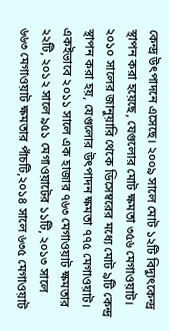কেন্দ্র উৎপাদনে এসেছে। ২০০৯ সালে মোট ১২টি বিদ্যুৎকেন্দ্র স্থাপন করা হয়েছে, যেগুলোর মোট ক্ষমতা ৩৫৬ মেগাওয়াট। ২০১০ সালের জানুয়ারি থেকে ডিসেম্বরের মধ্যে মোট ৯টি কেন্দ্র স্থাপন করা হয়, যেগুলোর উৎপাদন ক্ষমতা ৭৭৫ মেগাওয়াট। একইভাবে ২০১১ সালে এক হাজার ৭৬৩ মেগাওয়াট ক্ষমতার ২২টি, ২০১২ সালে ৯৫১ মেগাওয়াটের ১১টি, ২০১৩ সালে ৬৬৩ মেগাওয়াট ক্ষমতার পাঁচটি,২০১৪ সালে ৬৩৫ মেগাওয়াট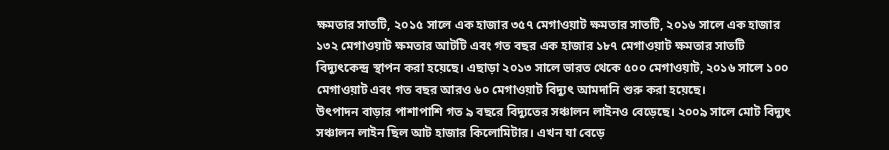ক্ষমতার সাতটি, ২০১৫ সালে এক হাজার ৩৫৭ মেগাওয়াট ক্ষমতার সাতটি, ২০১৬ সালে এক হাজার ১৩২ মেগাওয়াট ক্ষমতার আটটি এবং গত বছর এক হাজার ১৮৭ মেগাওয়াট ক্ষমতার সাতটি বিদ্যুৎকেন্দ্র স্থাপন করা হয়েছে। এছাড়া ২০১৩ সালে ভারত থেকে ৫০০ মেগাওয়াট, ২০১৬ সালে ১০০ মেগাওয়াট এবং গত বছর আরও ৬০ মেগাওয়াট বিদ্যুৎ আমদানি শুরু করা হয়েছে।
উৎপাদন বাড়ার পাশাপাশি গত ৯ বছরে বিদ্যুতের সঞ্চালন লাইনও বেড়েছে। ২০০৯ সালে মোট বিদ্যুৎ সঞ্চালন লাইন ছিল আট হাজার কিলোমিটার। এখন যা বেড়ে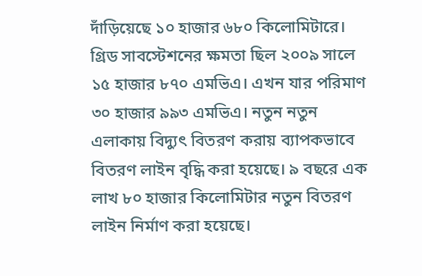দাঁড়িয়েছে ১০ হাজার ৬৮০ কিলোমিটারে।
গ্রিড সাবস্টেশনের ক্ষমতা ছিল ২০০৯ সালে ১৫ হাজার ৮৭০ এমভিএ। এখন যার পরিমাণ ৩০ হাজার ৯৯৩ এমভিএ। নতুন নতুন এলাকায় বিদ্যুৎ বিতরণ করায় ব্যাপকভাবে বিতরণ লাইন বৃদ্ধি করা হয়েছে। ৯ বছরে এক লাখ ৮০ হাজার কিলোমিটার নতুন বিতরণ লাইন নির্মাণ করা হয়েছে।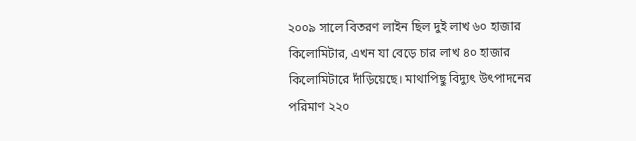২০০৯ সালে বিতরণ লাইন ছিল দুই লাখ ৬০ হাজার কিলোমিটার, এখন যা বেড়ে চার লাখ ৪০ হাজার কিলোমিটারে দাঁড়িয়েছে। মাথাপিছু বিদ্যুৎ উৎপাদনের পরিমাণ ২২০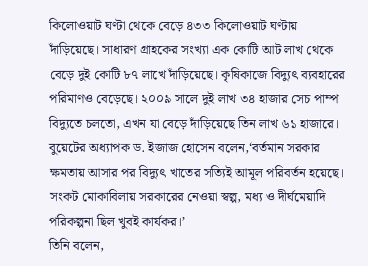কিলোওয়াট ঘণ্টা থেকে বেড়ে ৪৩৩ কিলোওয়াট ঘণ্টায় দাঁড়িয়েছে। সাধারণ গ্রাহকের সংখ্যা এক কোটি আট লাখ থেকে বেড়ে দুই কোটি ৮৭ লাখে দাঁড়িয়েছে। কৃষিকাজে বিদ্যুৎ ব্যবহারের পরিমাণও বেড়েছে। ২০০৯ সালে দুই লাখ ৩৪ হাজার সেচ পাম্প বিদ্যুতে চলতো, এখন যা বেড়ে দাঁড়িয়েছে তিন লাখ ৬১ হাজারে।
বুয়েটের অধ্যাপক ড. ইজাজ হোসেন বলেন,‘বর্তমান সরকার ক্ষমতায় আসার পর বিদ্যুৎ খাতের সত্যিই আমূল পরিবর্তন হয়েছে। সংকট মোকাবিলায় সরকারের নেওয়া স্বল্প, মধ্য ও দীর্ঘমেয়াদি পরিকল্পনা ছিল খুবই কার্যকর।’
তিনি বলেন,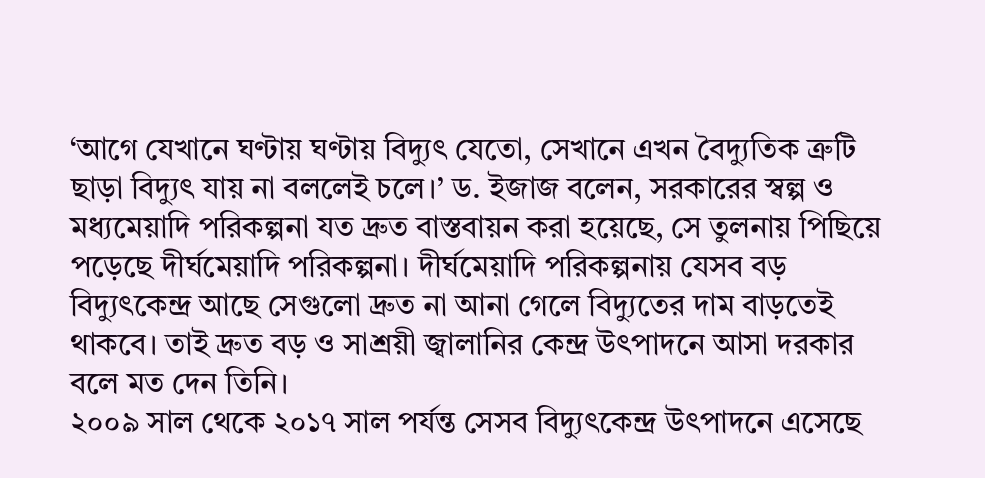‘আগে যেখানে ঘণ্টায় ঘণ্টায় বিদ্যুৎ যেতো, সেখানে এখন বৈদ্যুতিক ত্রুটি ছাড়া বিদ্যুৎ যায় না বললেই চলে।’ ড. ইজাজ বলেন, সরকারের স্বল্প ও মধ্যমেয়াদি পরিকল্পনা যত দ্রুত বাস্তবায়ন করা হয়েছে, সে তুলনায় পিছিয়ে পড়েছে দীর্ঘমেয়াদি পরিকল্পনা। দীর্ঘমেয়াদি পরিকল্পনায় যেসব বড় বিদ্যুৎকেন্দ্র আছে সেগুলো দ্রুত না আনা গেলে বিদ্যুতের দাম বাড়তেই থাকবে। তাই দ্রুত বড় ও সাশ্রয়ী জ্বালানির কেন্দ্র উৎপাদনে আসা দরকার বলে মত দেন তিনি।
২০০৯ সাল থেকে ২০১৭ সাল পর্যন্ত সেসব বিদ্যুৎকেন্দ্র উৎপাদনে এসেছে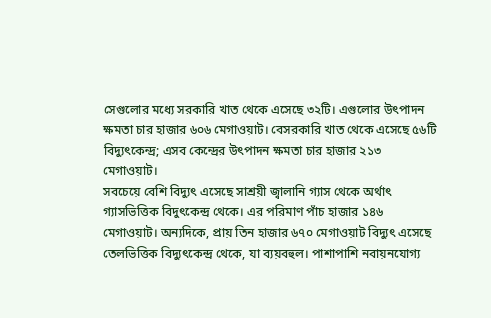সেগুলোর মধ্যে সরকারি খাত থেকে এসেছে ৩২টি। এগুলোর উৎপাদন ক্ষমতা চার হাজার ৬০৬ মেগাওয়াট। বেসরকারি খাত থেকে এসেছে ৫৬টি বিদ্যুৎকেন্দ্র; এসব কেন্দ্রের উৎপাদন ক্ষমতা চার হাজার ২১৩ মেগাওয়াট।
সবচেয়ে বেশি বিদ্যুৎ এসেছে সাশ্রয়ী জ্বালানি গ্যাস থেকে অর্থাৎ গ্যাসভিত্তিক বিদুৎকেন্দ্র থেকে। এর পরিমাণ পাঁচ হাজার ১৪৬ মেগাওয়াট। অন্যদিকে, প্রায় তিন হাজার ৬৭০ মেগাওয়াট বিদ্যুৎ এসেছে তেলভিত্তিক বিদ্যুৎকেন্দ্র থেকে, যা ব্যয়বহুল। পাশাপাশি নবায়নযোগ্য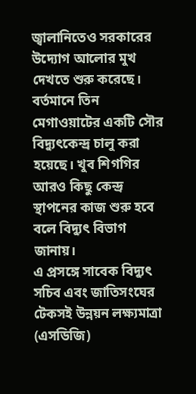জ্বালানিতেও সরকারের উদ্যোগ আলোর মুখ দেখতে শুরু করেছে। বর্তমানে তিন মেগাওয়াটের একটি সৌর বিদ্যুৎকেন্দ্র চালু করা হয়েছে। খুব শিগগির আরও কিছু কেন্দ্র স্থাপনের কাজ শুরু হবে বলে বিদ্যুৎ বিভাগ জানায়।
এ প্রসঙ্গে সাবেক বিদ্যুৎ সচিব এবং জাতিসংঘের টেকসই উন্নয়ন লক্ষ্যমাত্রা (এসডিজি)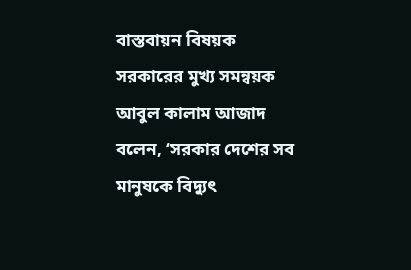বাস্তবায়ন বিষয়ক সরকারের মুখ্য সমন্বয়ক আবুল কালাম আজাদ বলেন, ‘সরকার দেশের সব মানুষকে বিদ্যুৎ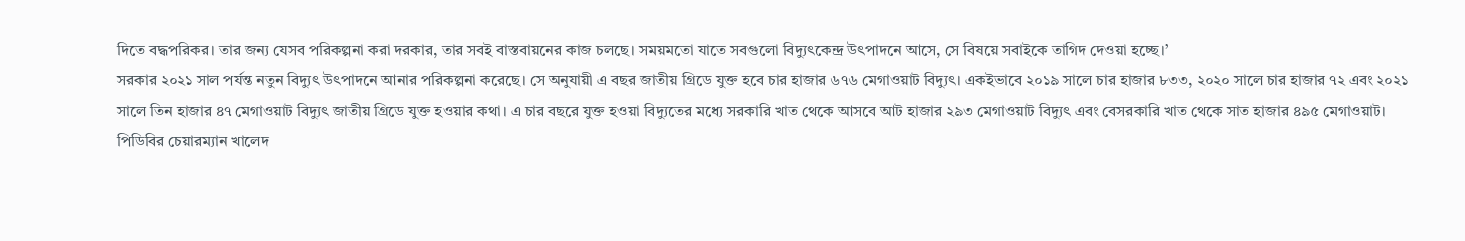দিতে বদ্ধপরিকর। তার জন্য যেসব পরিকল্পনা করা দরকার, তার সবই বাস্তবায়নের কাজ চলছে। সময়মতো যাতে সবগুলো বিদ্যুৎকেন্দ্র উৎপাদনে আসে, সে বিষয়ে সবাইকে তাগিদ দেওয়া হচ্ছে।’
সরকার ২০২১ সাল পর্যন্ত নতুন বিদ্যুৎ উৎপাদনে আনার পরিকল্পনা করেছে। সে অনুযায়ী এ বছর জাতীয় গ্রিডে যুক্ত হবে চার হাজার ৬৭৬ মেগাওয়াট বিদ্যুৎ। একইভাবে ২০১৯ সালে চার হাজার ৮৩৩, ২০২০ সালে চার হাজার ৭২ এবং ২০২১ সালে তিন হাজার ৪৭ মেগাওয়াট বিদ্যুৎ জাতীয় গ্রিডে যুক্ত হওয়ার কথা। এ চার বছরে যুক্ত হওয়া বিদ্যুতের মধ্যে সরকারি খাত থেকে আসবে আট হাজার ২৯৩ মেগাওয়াট বিদ্যুৎ এবং বেসরকারি খাত থেকে সাত হাজার ৪৯৫ মেগাওয়াট।
পিডিবির চেয়ারম্যান খালেদ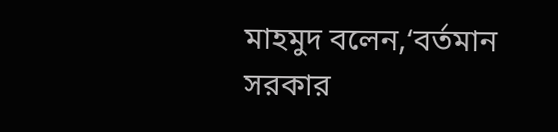মাহমুদ বলেন,‘বর্তমান সরকার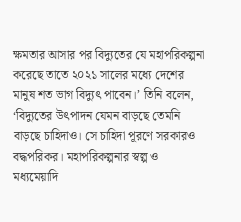ক্ষমতার আসার পর বিদ্যুতের যে মহাপরিকল্পনা করেছে তাতে ২০২১ সালের মধ্যে দেশের মানুষ শত ভাগ বিদ্যুৎ পাবেন।’ তিনি বলেন, ‘বিদ্যুতের উৎপাদন যেমন বাড়ছে তেমনি বাড়ছে চাহিদাও। সে চাহিদা পূরণে সরকারও বদ্ধপরিকর। মহাপরিকল্পনার স্বল্প ও মধ্যমেয়াদি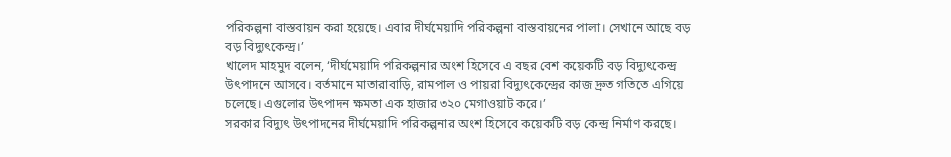পরিকল্পনা বাস্তবায়ন করা হয়েছে। এবার দীর্ঘমেয়াদি পরিকল্পনা বাস্তবায়নের পালা। সেখানে আছে বড় বড় বিদ্যুৎকেন্দ্র।’
খালেদ মাহমুদ বলেন, ‘দীর্ঘমেয়াদি পরিকল্পনার অংশ হিসেবে এ বছর বেশ কয়েকটি বড় বিদ্যুৎকেন্দ্র উৎপাদনে আসবে। বর্তমানে মাতারাবাড়ি, রামপাল ও পায়রা বিদ্যুৎকেন্দ্রের কাজ দ্রুত গতিতে এগিয়ে চলেছে। এগুলোর উৎপাদন ক্ষমতা এক হাজার ৩২০ মেগাওয়াট করে।’
সরকার বিদ্যুৎ উৎপাদনের দীর্ঘমেয়াদি পরিকল্পনার অংশ হিসেবে কয়েকটি বড় কেন্দ্র নির্মাণ করছে।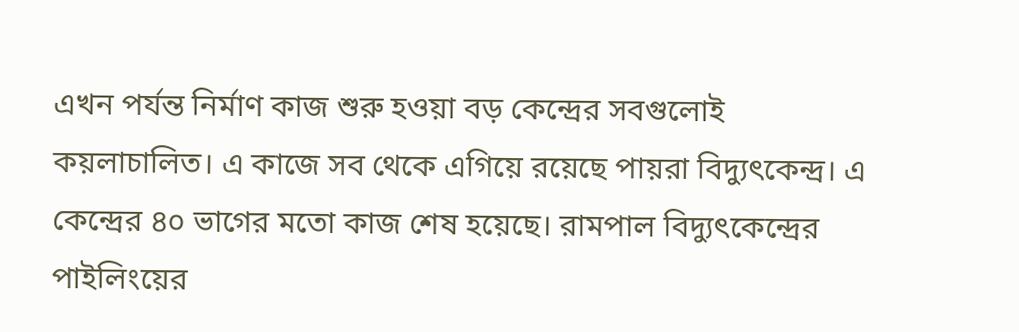এখন পর্যন্ত নির্মাণ কাজ শুরু হওয়া বড় কেন্দ্রের সবগুলোই কয়লাচালিত। এ কাজে সব থেকে এগিয়ে রয়েছে পায়রা বিদ্যুৎকেন্দ্র। এ কেন্দ্রের ৪০ ভাগের মতো কাজ শেষ হয়েছে। রামপাল বিদ্যুৎকেন্দ্রের পাইলিংয়ের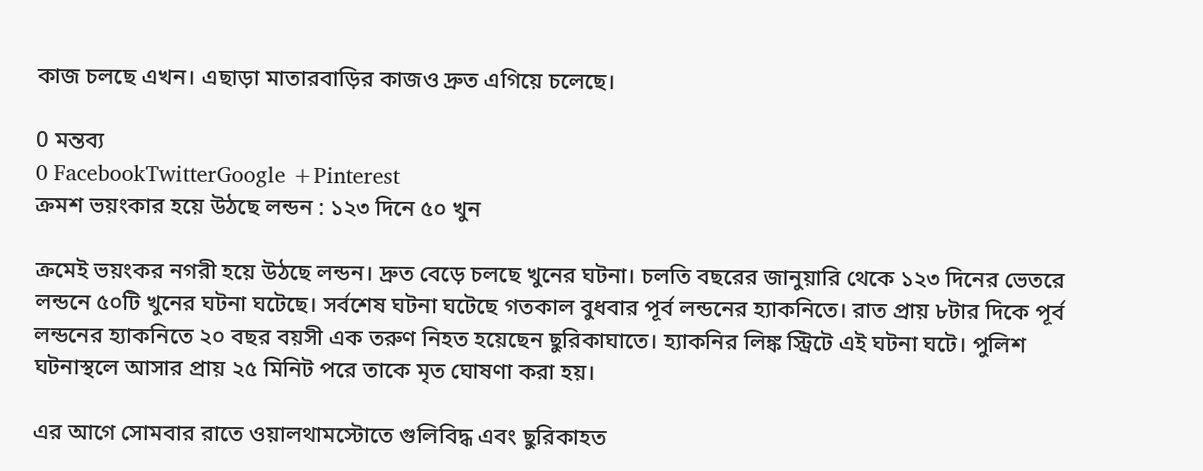কাজ চলছে এখন। এছাড়া মাতারবাড়ির কাজও দ্রুত এগিয়ে চলেছে।

0 মন্তব্য
0 FacebookTwitterGoogle +Pinterest
ক্রমশ ভয়ংকার হয়ে উঠছে লন্ডন : ১২৩ দিনে ৫০ খুন

ক্রমেই ভয়ংকর নগরী হয়ে উঠছে লন্ডন। দ্রুত বেড়ে চলছে খুনের ঘটনা। চলতি বছরের জানুয়ারি থেকে ১২৩ দিনের ভেতরে লন্ডনে ৫০টি খুনের ঘটনা ঘটেছে। সর্বশেষ ঘটনা ঘটেছে গতকাল বুধবার পূর্ব লন্ডনের হ্যাকনিতে। রাত প্রায় ৮টার দিকে পূর্ব লন্ডনের হ্যাকনিতে ২০ বছর বয়সী এক তরুণ ‍নিহত হয়েছেন ছুরিকাঘাতে। হ্যাকনির লিঙ্ক স্ট্রিটে এই ঘটনা ঘটে। পুলিশ ঘটনাস্থলে আসার প্রায় ২৫ মিনিট পরে তাকে মৃত ঘোষণা করা হয়।

এর আগে সোমবার রাতে ওয়ালথামস্টোতে গুলিবিদ্ধ এবং ছুরিকাহত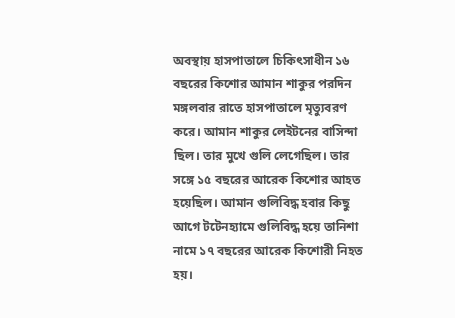অবস্থায় হাসপাতালে চিকিৎসাধীন ১৬ বছরের কিশোর আমান শাকুর পরদিন মঙ্গলবার রাতে হাসপাতালে মৃত্যুবরণ করে। আমান শাকুর লেইটনের বাসিন্দা ছিল। তার মুখে গুলি লেগেছিল। তার সঙ্গে ১৫ বছরের আরেক কিশোর আহত হয়েছিল। আমান গুলিবিদ্ধ হবার কিছু আগে টটেনহ্যামে গুলিবিদ্ধ হয়ে তানিশা নামে ১৭ বছরের আরেক কিশোরী নিহত হয়।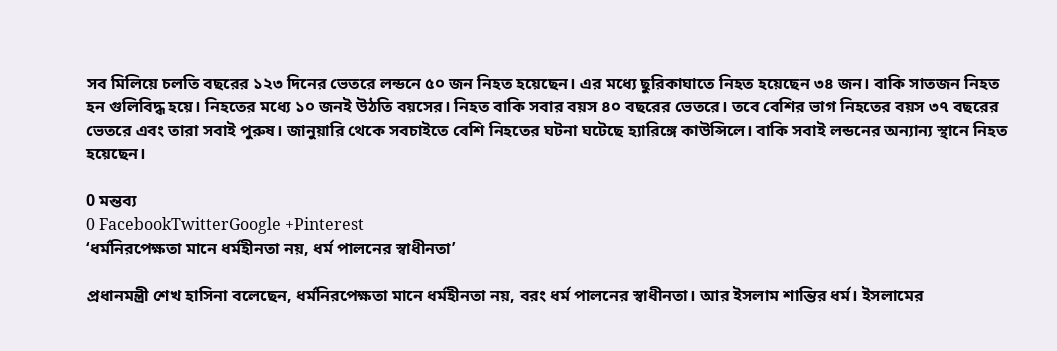সব মিলিয়ে চলতি বছরের ১২৩ দিনের ভেতরে লন্ডনে ৫০ জন নিহত হয়েছেন। এর মধ্যে ছুরিকাঘাতে নিহত হয়েছেন ৩৪ জন। বাকি সাতজন নিহত হন গুলিবিদ্ধ হয়ে। নিহতের মধ্যে ১০ জনই উঠতি বয়সের। নিহত বাকি সবার বয়স ৪০ বছরের ভেতরে। তবে বেশির ভাগ নিহতের বয়স ৩৭ বছরের ভেতরে এবং তারা সবাই পুরুষ। জানুয়ারি থেকে সবচাইতে বেশি নিহতের ঘটনা ঘটেছে হ্যারিঙ্গে কাউন্সিলে। বাকি সবাই লন্ডনের অন্যান্য স্থানে নিহত হয়েছেন।

0 মন্তব্য
0 FacebookTwitterGoogle +Pinterest
‘ধর্মনিরপেক্ষতা মানে ধর্মহীনতা নয়, ধর্ম পালনের স্বাধীনতা’

প্রধানমন্ত্রী শেখ হাসিনা বলেছেন, ধর্মনিরপেক্ষতা মানে ধর্মহীনতা নয়, বরং ধর্ম পালনের স্বাধীনতা। আর ইসলাম শান্তির ধর্ম। ইসলামের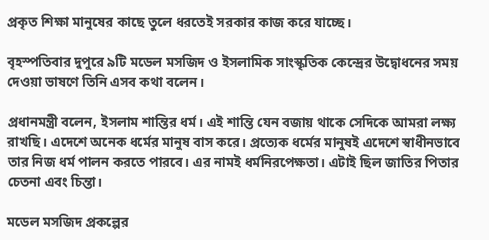প্রকৃত শিক্ষা মানুষের কাছে তুলে ধরতেই সরকার কাজ করে যাচ্ছে।

বৃহস্পতিবার দুপুরে ৯টি মডেল মসজিদ ও ইসলামিক সাংস্কৃতিক কেন্দ্রের উদ্বোধনের সময় দেওয়া ভাষণে তিনি এসব কথা বলেন।

প্রধানমন্ত্রী বলেন, ইসলাম শান্তির ধর্ম। এই শান্তি যেন বজায় থাকে সেদিকে আমরা লক্ষ্য রাখছি। এদেশে অনেক ধর্মের মানুষ বাস করে। প্রত্যেক ধর্মের মানুষই এদেশে স্বাধীনভাবে তার নিজ ধর্ম পালন করতে পারবে। এর নামই ধর্মনিরপেক্ষতা। এটাই ছিল জাতির পিতার চেতনা এবং চিন্তা।

মডেল মসজিদ প্রকল্পের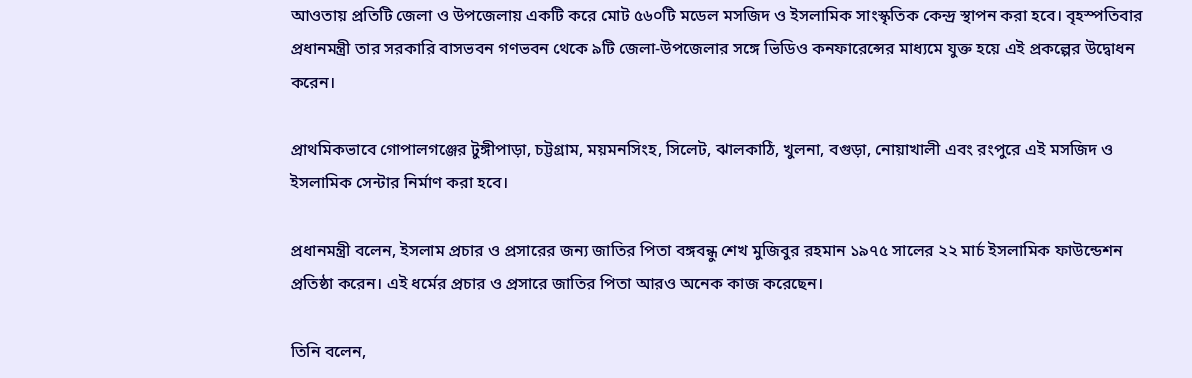আওতায় প্রতিটি জেলা ও উপজেলায় একটি করে মোট ৫৬০টি মডেল মসজিদ ও ইসলামিক সাংস্কৃতিক কেন্দ্র স্থাপন করা হবে। বৃহস্পতিবার প্রধানমন্ত্রী তার সরকারি বাসভবন গণভবন থেকে ৯টি জেলা-উপজেলার সঙ্গে ভিডিও কনফারেন্সের মাধ্যমে যুক্ত হয়ে এই প্রকল্পের উদ্বোধন করেন।

প্রাথমিকভাবে গোপালগঞ্জের টুঙ্গীপাড়া, চট্টগ্রাম, ময়মনসিংহ, সিলেট, ঝালকাঠি, খুলনা, বগুড়া, নোয়াখালী এবং রংপুরে এই মসজিদ ও ইসলামিক সেন্টার নির্মাণ করা হবে।

প্রধানমন্ত্রী বলেন, ইসলাম প্রচার ও প্রসারের জন্য জাতির পিতা বঙ্গবন্ধু শেখ মুজিবুর রহমান ১৯৭৫ সালের ২২ মার্চ ইসলামিক ফাউন্ডেশন প্রতিষ্ঠা করেন। এই ধর্মের প্রচার ও প্রসারে জাতির পিতা আরও অনেক কাজ করেছেন।

তিনি বলেন,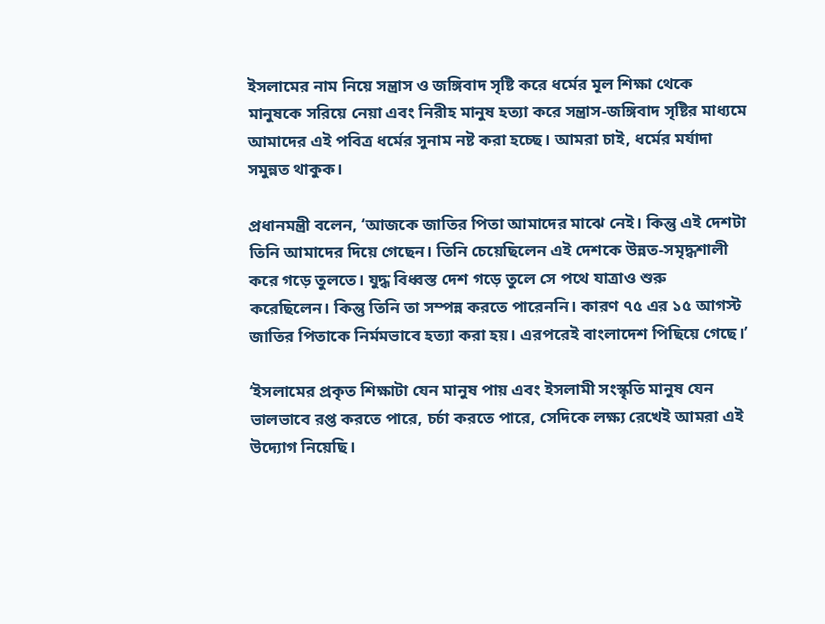ইসলামের নাম নিয়ে সন্ত্রাস ও জঙ্গিবাদ সৃষ্টি করে ধর্মের মূল শিক্ষা থেকে মানুষকে সরিয়ে নেয়া এবং নিরীহ মানুষ হত্যা করে সন্ত্রাস-জঙ্গিবাদ সৃষ্টির মাধ্যমে আমাদের এই পবিত্র ধর্মের সুনাম নষ্ট করা হচ্ছে। আমরা চাই, ধর্মের মর্যাদা সমুন্নত থাকুক।

প্রধানমন্ত্রী বলেন, ‘আজকে জাতির পিতা আমাদের মাঝে নেই। কিন্তু এই দেশটা তিনি আমাদের দিয়ে গেছেন। তিনি চেয়েছিলেন এই দেশকে উন্নত-সমৃদ্ধশালী করে গড়ে তুলতে। যুদ্ধ বিধ্বস্ত দেশ গড়ে তুলে সে পথে যাত্রাও শুরু করেছিলেন। কিন্তু তিনি তা সম্পন্ন করতে পারেননি। কারণ ৭৫ এর ১৫ আগস্ট জাতির পিতাকে নির্মমভাবে হত্যা করা হয়। এরপরেই বাংলাদেশ পিছিয়ে গেছে।’

‘ইসলামের প্রকৃত শিক্ষাটা যেন মানুষ পায় এবং ইসলামী সংস্কৃতি মানুষ যেন ভালভাবে রপ্ত করতে পারে, চর্চা করতে পারে, সেদিকে লক্ষ্য রেখেই আমরা এই উদ্যোগ নিয়েছি।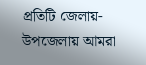প্রতিটি জেলায়-উপজেলায় আমরা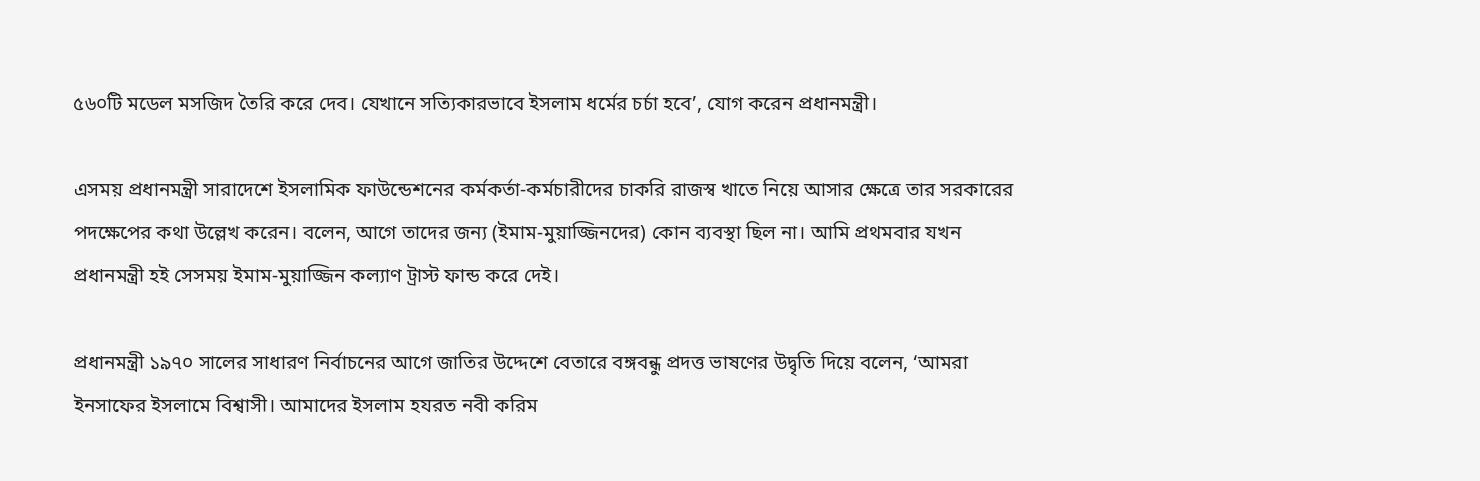৫৬০টি মডেল মসজিদ তৈরি করে দেব। যেখানে সত্যিকারভাবে ইসলাম ধর্মের চর্চা হবে’, যোগ করেন প্রধানমন্ত্রী।

এসময় প্রধানমন্ত্রী সারাদেশে ইসলামিক ফাউন্ডেশনের কর্মকর্তা-কর্মচারীদের চাকরি রাজস্ব খাতে নিয়ে আসার ক্ষেত্রে তার সরকারের পদক্ষেপের কথা উল্লেখ করেন। বলেন, আগে তাদের জন্য (ইমাম-মুয়াজ্জিনদের) কোন ব্যবস্থা ছিল না। আমি প্রথমবার যখন প্রধানমন্ত্রী হই সেসময় ইমাম-মুয়াজ্জিন কল্যাণ ট্রাস্ট ফান্ড করে দেই।

প্রধানমন্ত্রী ১৯৭০ সালের সাধারণ নির্বাচনের আগে জাতির উদ্দেশে বেতারে বঙ্গবন্ধু প্রদত্ত ভাষণের উদ্বৃতি দিয়ে বলেন, ‘আমরা ইনসাফের ইসলামে বিশ্বাসী। আমাদের ইসলাম হযরত নবী করিম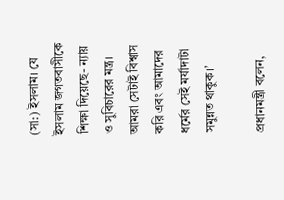(সা:) ইসলাম। যে ইসলাম জগতবাসীকে শিক্ষা দিয়েছে- ন্যায় ও সুবিচারের মন্ত্র। আমরা সেটাই বিশ্বাস করি এবং আমাদের ধর্মের সেই মর্যাদাটা সমুন্নত থাকুক।’

প্রধানমন্ত্রী বলেন,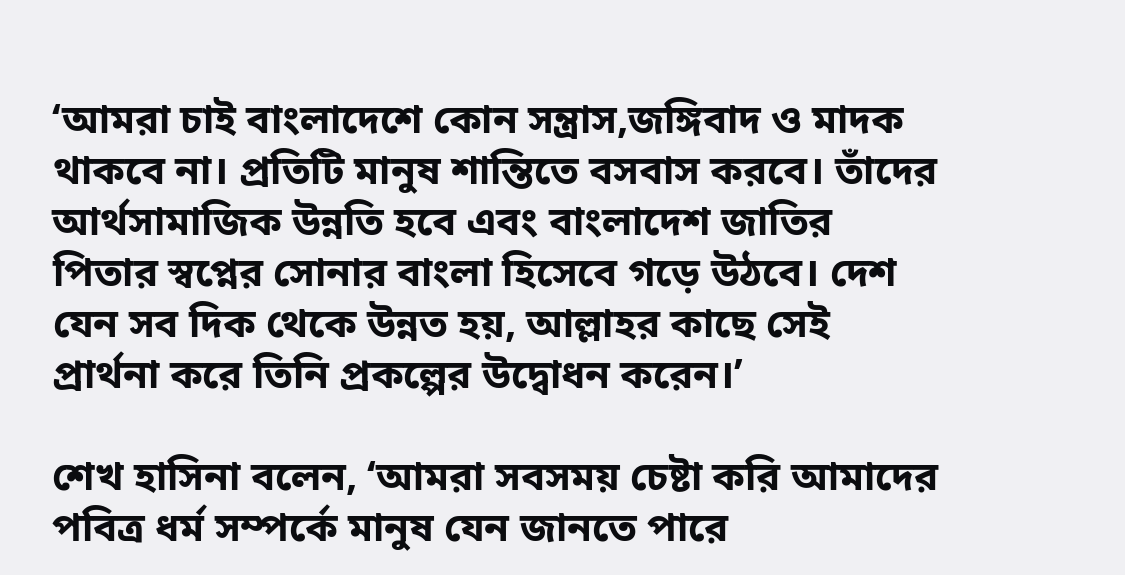‘আমরা চাই বাংলাদেশে কোন সন্ত্রাস,জঙ্গিবাদ ও মাদক থাকবে না। প্রতিটি মানুষ শান্তিতে বসবাস করবে। তাঁদের আর্থসামাজিক উন্নতি হবে এবং বাংলাদেশ জাতির পিতার স্বপ্নের সোনার বাংলা হিসেবে গড়ে উঠবে। দেশ যেন সব দিক থেকে উন্নত হয়, আল্লাহর কাছে সেই প্রার্থনা করে তিনি প্রকল্পের উদ্বোধন করেন।’

শেখ হাসিনা বলেন, ‘আমরা সবসময় চেষ্টা করি আমাদের পবিত্র ধর্ম সম্পর্কে মানুষ যেন জানতে পারে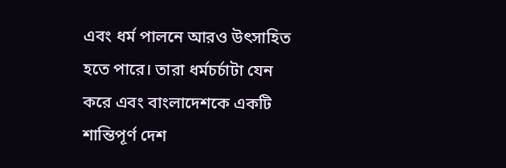এবং ধর্ম পালনে আরও উৎসাহিত হতে পারে। তারা ধর্মচর্চাটা যেন করে এবং বাংলাদেশকে একটি শান্তিপূর্ণ দেশ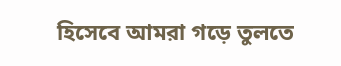হিসেবে আমরা গড়ে তুলতে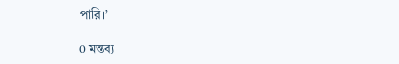পারি।’

0 মন্তব্য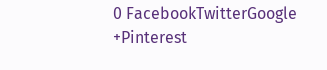0 FacebookTwitterGoogle +Pinterest